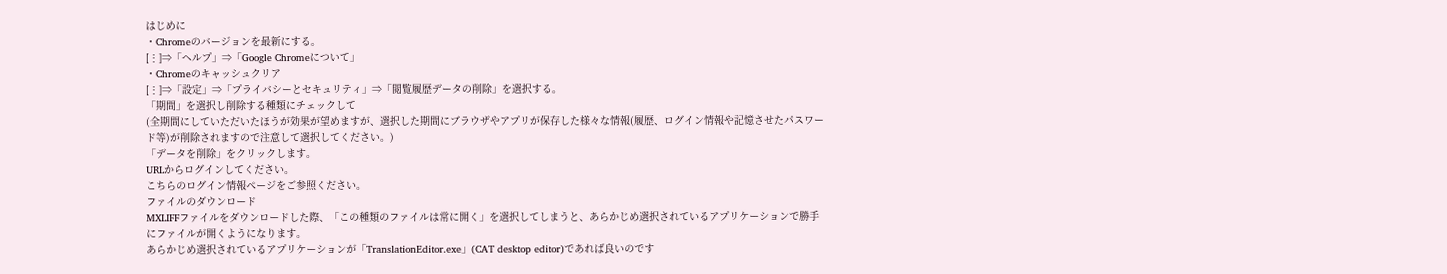はじめに
・Chromeのバージョンを最新にする。
[⋮]⇒「ヘルプ」⇒「Google Chromeについて」
・Chromeのキャッシュクリア
[⋮]⇒「設定」⇒「プライバシーとセキュリティ」⇒「閲覧履歴データの削除」を選択する。
「期間」を選択し削除する種類にチェックして
(全期間にしていただいたほうが効果が望めますが、選択した期間にブラウザやアプリが保存した様々な情報(履歴、ログイン情報や記憶させたパスワード等)が削除されますので注意して選択してください。)
「データを削除」をクリックします。
URLからログインしてください。
こちらのログイン情報ページをご参照ください。
ファイルのダウンロード
MXLIFFファイルをダウンロードした際、「この種類のファイルは常に開く」を選択してしまうと、あらかじめ選択されているアプリケーションで勝手にファイルが開くようになります。
あらかじめ選択されているアプリケーションが「TranslationEditor.exe」(CAT desktop editor)であれば良いのです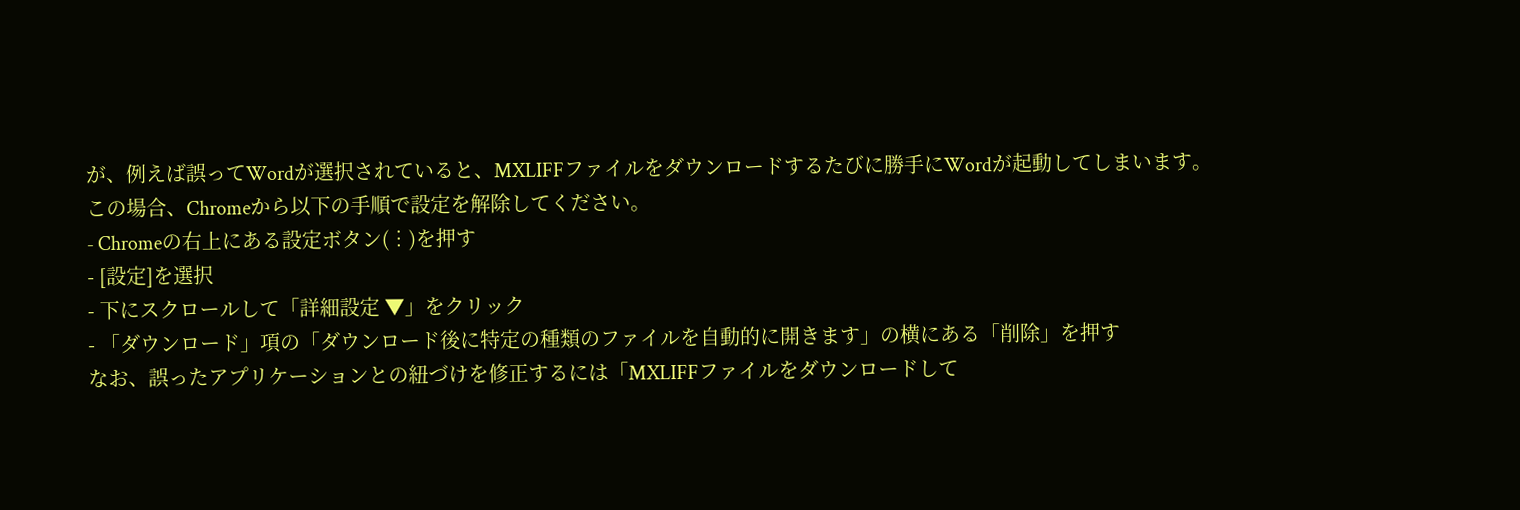が、例えば誤ってWordが選択されていると、MXLIFFファイルをダウンロードするたびに勝手にWordが起動してしまいます。
この場合、Chromeから以下の手順で設定を解除してください。
- Chromeの右上にある設定ボタン(︙)を押す
- [設定]を選択
- 下にスクロールして「詳細設定 ▼」をクリック
- 「ダウンロード」項の「ダウンロード後に特定の種類のファイルを自動的に開きます」の横にある「削除」を押す
なお、誤ったアプリケーションとの紐づけを修正するには「MXLIFFファイルをダウンロードして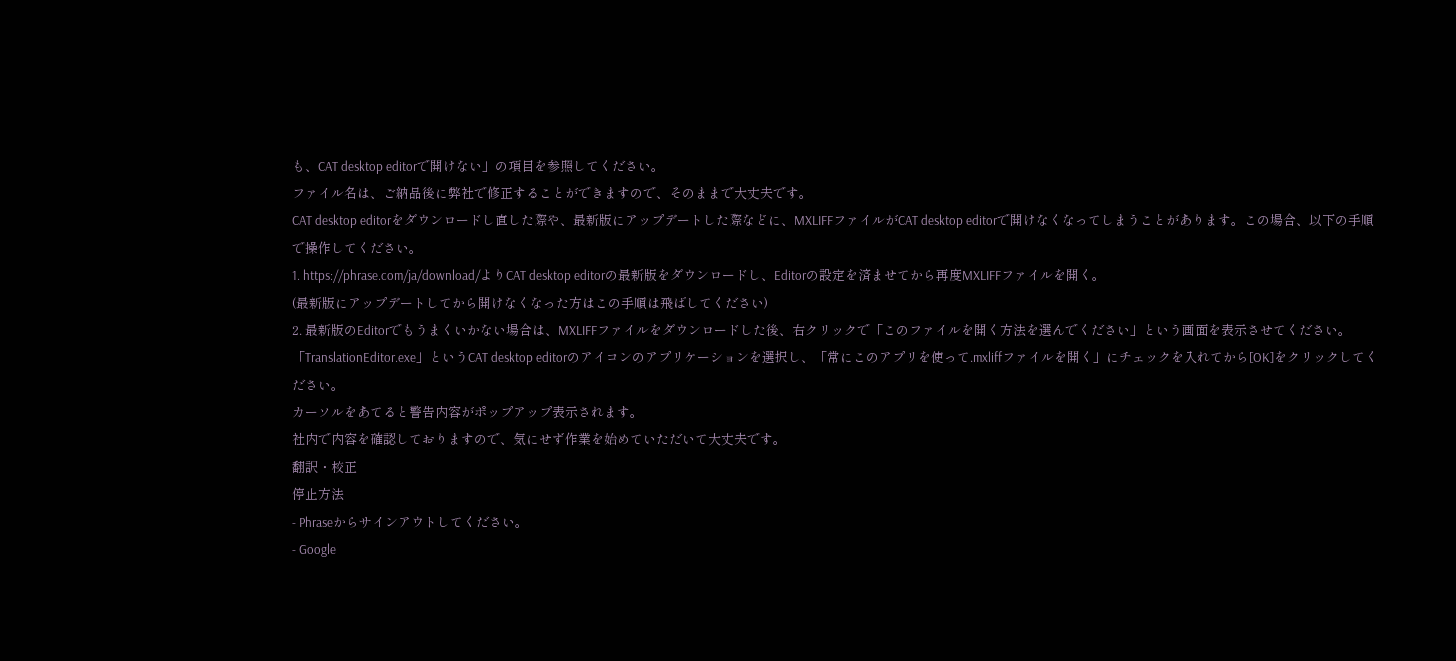も、CAT desktop editorで開けない」の項目を参照してください。
ファイル名は、ご納品後に弊社で修正することができますので、そのままで大丈夫です。
CAT desktop editorをダウンロードし直した際や、最新版にアップデートした際などに、MXLIFFファイルがCAT desktop editorで開けなくなってしまうことがあります。この場合、以下の手順で操作してください。
1. https://phrase.com/ja/download/よりCAT desktop editorの最新版をダウンロードし、Editorの設定を済ませてから再度MXLIFFファイルを開く。
(最新版にアップデートしてから開けなくなった方はこの手順は飛ばしてください)
2. 最新版のEditorでもうまくいかない場合は、MXLIFFファイルをダウンロードした後、右クリックで「このファイルを開く方法を選んでください」という画面を表示させてください。「TranslationEditor.exe」というCAT desktop editorのアイコンのアプリケーションを選択し、「常にこのアプリを使って.mxliffファイルを開く」にチェックを入れてから[OK]をクリックしてください。
カーソルをあてると警告内容がポップアップ表示されます。
社内で内容を確認しておりますので、気にせず作業を始めていただいて大丈夫です。
翻訳・校正
停止方法
- Phraseからサインアウトしてください。
- Google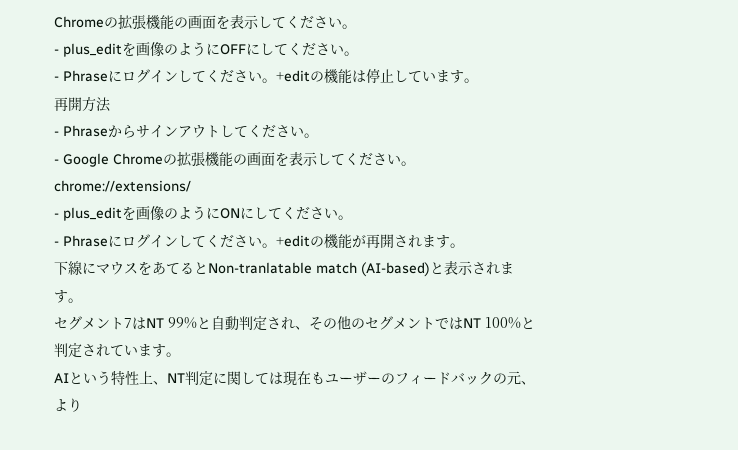Chromeの拡張機能の画面を表示してください。
- plus_editを画像のようにOFFにしてください。
- Phraseにログインしてください。+editの機能は停止しています。
再開方法
- Phraseからサインアウトしてください。
- Google Chromeの拡張機能の画面を表示してください。chrome://extensions/
- plus_editを画像のようにONにしてください。
- Phraseにログインしてください。+editの機能が再開されます。
下線にマウスをあてるとNon-tranlatable match (AI-based)と表示されます。
セグメント7はNT 99%と自動判定され、その他のセグメントではNT 100%と判定されています。
AIという特性上、NT判定に関しては現在もユーザーのフィードバックの元、より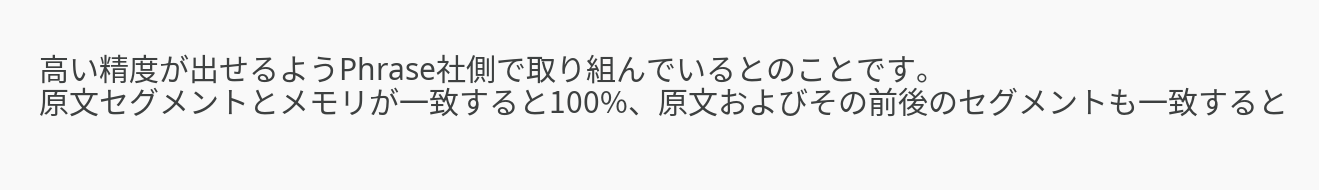高い精度が出せるようPhrase社側で取り組んでいるとのことです。
原文セグメントとメモリが一致すると100%、原文およびその前後のセグメントも一致すると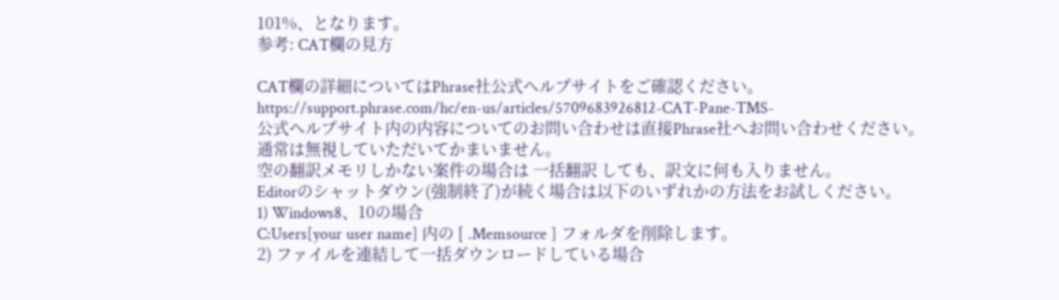101%、となります。
参考: CAT欄の見方

CAT欄の詳細についてはPhrase社公式ヘルプサイトをご確認ください。
https://support.phrase.com/hc/en-us/articles/5709683926812-CAT-Pane-TMS-
公式ヘルプサイト内の内容についてのお問い合わせは直接Phrase社へお問い合わせください。
通常は無視していただいてかまいません。
空の翻訳メモリしかない案件の場合は 一括翻訳 しても、訳文に何も入りません。
Editorのシャットダウン(強制終了)が続く場合は以下のいずれかの方法をお試しください。
1) Windows8、10の場合
C:Users[your user name] 内の [ .Memsource ] フォルダを削除します。
2) ファイルを連結して一括ダウンロードしている場合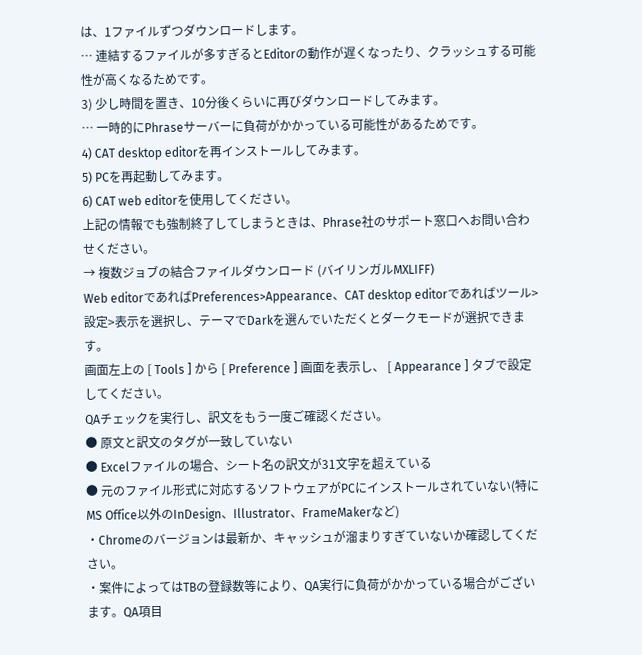は、1ファイルずつダウンロードします。
… 連結するファイルが多すぎるとEditorの動作が遅くなったり、クラッシュする可能性が高くなるためです。
3) 少し時間を置き、10分後くらいに再びダウンロードしてみます。
… 一時的にPhraseサーバーに負荷がかかっている可能性があるためです。
4) CAT desktop editorを再インストールしてみます。
5) PCを再起動してみます。
6) CAT web editorを使用してください。
上記の情報でも強制終了してしまうときは、Phrase社のサポート窓口へお問い合わせください。
→ 複数ジョブの結合ファイルダウンロード (バイリンガルMXLIFF)
Web editorであればPreferences>Appearance、CAT desktop editorであればツール>設定>表示を選択し、テーマでDarkを選んでいただくとダークモードが選択できます。
画面左上の [ Tools ] から [ Preference ] 画面を表示し、 [ Appearance ] タブで設定してください。
QAチェックを実行し、訳文をもう一度ご確認ください。
● 原文と訳文のタグが一致していない
● Excelファイルの場合、シート名の訳文が31文字を超えている
● 元のファイル形式に対応するソフトウェアがPCにインストールされていない(特にMS Office以外のInDesign、Illustrator、FrameMakerなど)
・Chromeのバージョンは最新か、キャッシュが溜まりすぎていないか確認してください。
・案件によってはTBの登録数等により、QA実行に負荷がかかっている場合がございます。QA項目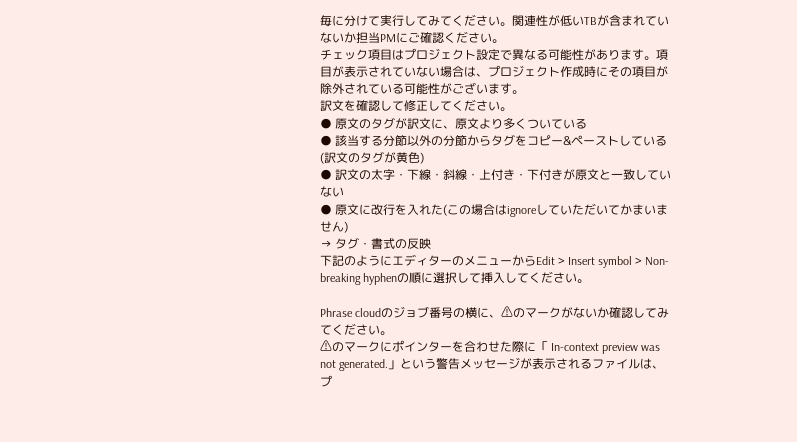毎に分けて実行してみてください。関連性が低いTBが含まれていないか担当PMにご確認ください。
チェック項目はプロジェクト設定で異なる可能性があります。項目が表示されていない場合は、プロジェクト作成時にその項目が除外されている可能性がございます。
訳文を確認して修正してください。
● 原文のタグが訳文に、原文より多くついている
● 該当する分節以外の分節からタグをコピー&ペーストしている(訳文のタグが黄色)
● 訳文の太字・下線・斜線・上付き・下付きが原文と一致していない
● 原文に改行を入れた(この場合はignoreしていただいてかまいません)
→ タグ・書式の反映
下記のようにエディターのメニューからEdit > Insert symbol > Non-breaking hyphenの順に選択して挿入してください。

Phrase cloudのジョブ番号の横に、⚠のマークがないか確認してみてください。
⚠のマークにポインターを合わせた際に「 In-context preview was not generated.」という警告メッセージが表示されるファイルは、プ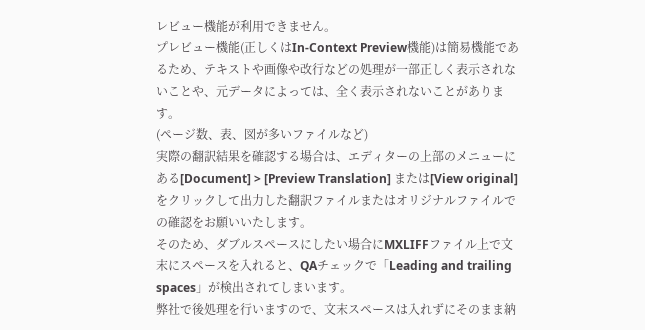レビュー機能が利用できません。
プレビュー機能(正しくはIn-Context Preview機能)は簡易機能であるため、テキストや画像や改行などの処理が一部正しく表示されないことや、元データによっては、全く表示されないことがあります。
(ページ数、表、図が多いファイルなど)
実際の翻訳結果を確認する場合は、エディターの上部のメニューにある[Document] > [Preview Translation] または[View original]をクリックして出力した翻訳ファイルまたはオリジナルファイルでの確認をお願いいたします。
そのため、ダブルスペースにしたい場合にMXLIFFファイル上で文末にスペースを入れると、QAチェックで「Leading and trailing spaces」が検出されてしまいます。
弊社で後処理を行いますので、文末スペースは入れずにそのまま納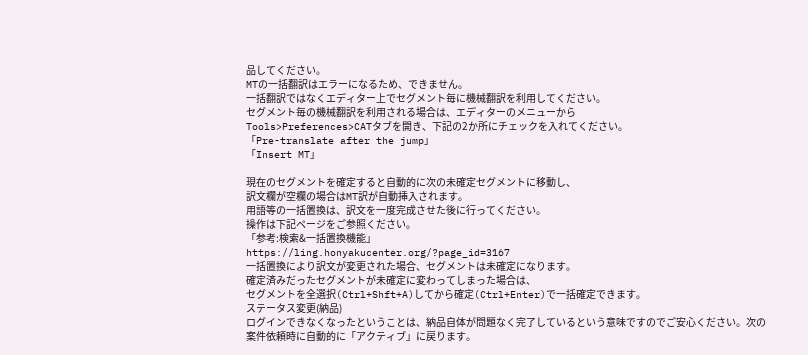品してください。
MTの一括翻訳はエラーになるため、できません。
一括翻訳ではなくエディター上でセグメント毎に機械翻訳を利用してください。
セグメント毎の機械翻訳を利用される場合は、エディターのメニューから
Tools>Preferences>CATタブを開き、下記の2か所にチェックを入れてください。
「Pre-translate after the jump」
「Insert MT」

現在のセグメントを確定すると自動的に次の未確定セグメントに移動し、
訳文欄が空欄の場合はMT訳が自動挿入されます。
用語等の一括置換は、訳文を一度完成させた後に行ってください。
操作は下記ページをご参照ください。
「参考:検索&一括置換機能」
https://ling.honyakucenter.org/?page_id=3167
一括置換により訳文が変更された場合、セグメントは未確定になります。
確定済みだったセグメントが未確定に変わってしまった場合は、
セグメントを全選択(Ctrl+Shft+A)してから確定(Ctrl+Enter)で一括確定できます。
ステータス変更(納品)
ログインできなくなったということは、納品自体が問題なく完了しているという意味ですのでご安心ください。次の案件依頼時に自動的に「アクティブ」に戻ります。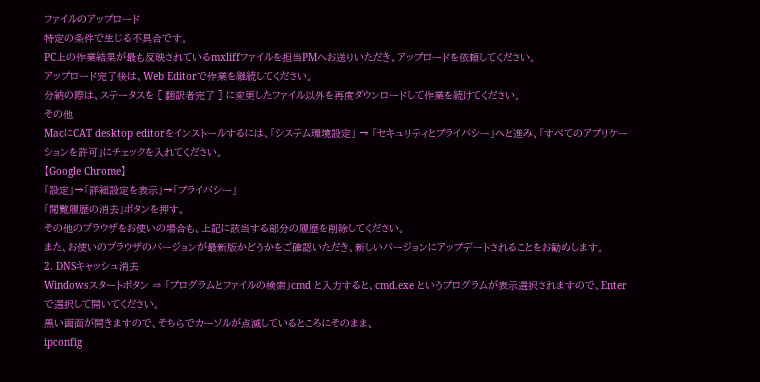ファイルのアップロード
特定の条件で生じる不具合です。
PC上の作業結果が最も反映されているmxliffファイルを担当PMへお送りいただき、アップロードを依頼してください。
アップロード完了後は、Web Editorで作業を継続してください。
分納の際は、ステータスを [ 翻訳者完了 ] に変更したファイル以外を再度ダウンロードして作業を続けてください。
その他
MacにCAT desktop editorをインストールするには、「システム環境設定」 → 「セキュリティとプライバシー」へと進み、「すべてのアプリケーションを許可」にチェックを入れてください。
【Google Chrome】
「設定」→「詳細設定を表示」→「プライバシー」
「閲覧履歴の消去」ボタンを押す。
その他のブラウザをお使いの場合も、上記に該当する部分の履歴を削除してください。
また、お使いのブラウザのバージョンが最新版かどうかをご確認いただき、新しいバージョンにアップデートされることをお勧めします。
2. DNSキャッシュ消去
Windowsスタートボタン ⇒ 「プログラムとファイルの検索」cmd と入力すると、cmd.exe というプログラムが表示選択されますので、Enterで選択して開いてください。
黒い画面が開きますので、そちらでカーソルが点滅しているところにそのまま、
ipconfig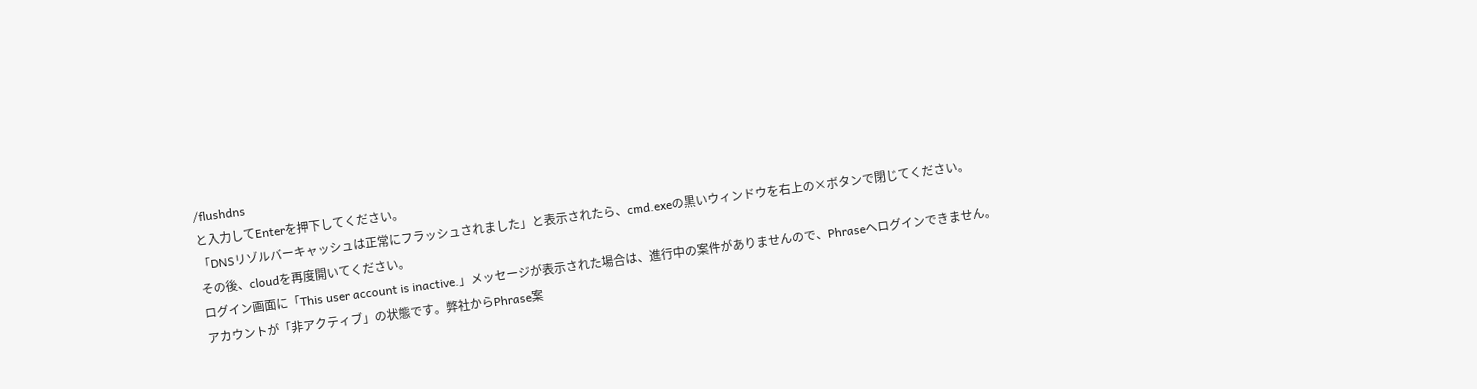/flushdns
と入力してEnterを押下してください。
「DNSリゾルバーキャッシュは正常にフラッシュされました」と表示されたら、cmd.exeの黒いウィンドウを右上の×ボタンで閉じてください。
その後、cloudを再度開いてください。
ログイン画面に「This user account is inactive.」メッセージが表示された場合は、進行中の案件がありませんので、Phraseへログインできません。
アカウントが「非アクティブ」の状態です。弊社からPhrase案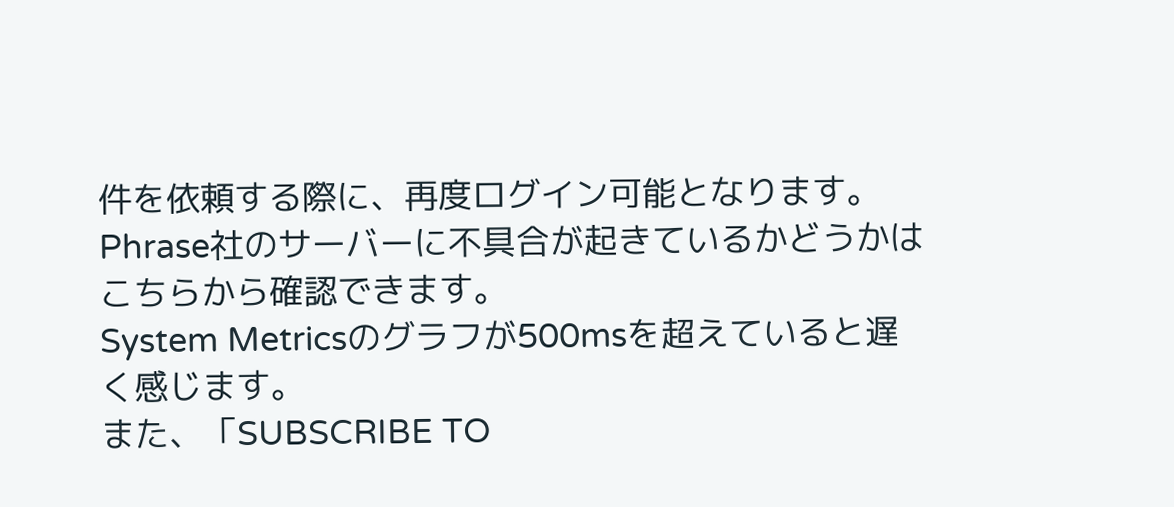件を依頼する際に、再度ログイン可能となります。
Phrase社のサーバーに不具合が起きているかどうかはこちらから確認できます。
System Metricsのグラフが500msを超えていると遅く感じます。
また、「SUBSCRIBE TO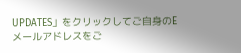UPDATES」をクリックしてご自身のEメールアドレスをご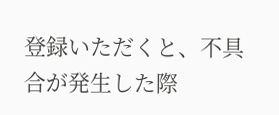登録いただくと、不具合が発生した際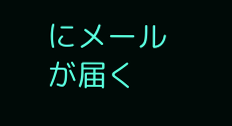にメールが届く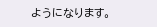ようになります。